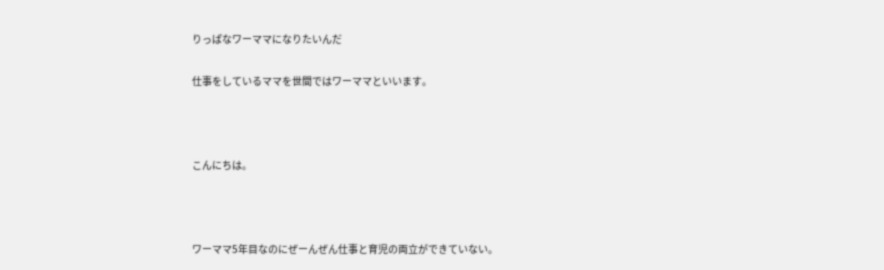りっぱなワーママになりたいんだ

仕事をしているママを世間ではワーママといいます。



こんにちは。



ワーママ5年目なのにぜーんぜん仕事と育児の両立ができていない。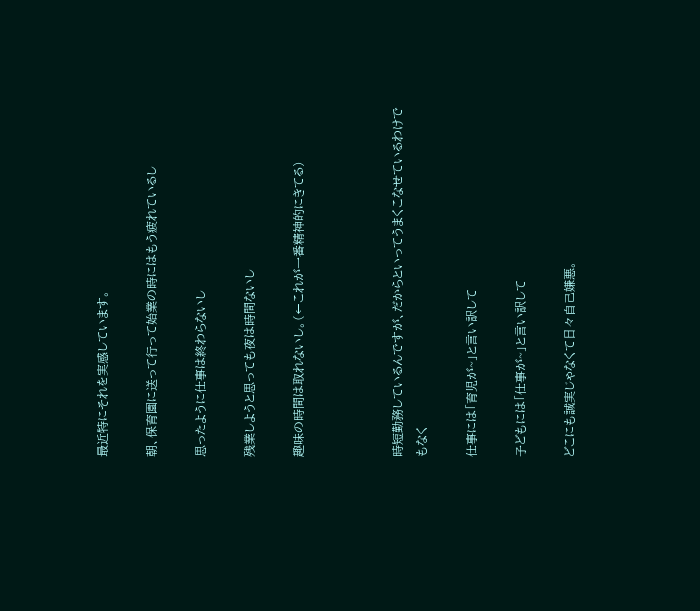最近特にそれを実感しています。

朝、保育園に送って行って始業の時にはもう疲れているし

思ったように仕事は終わらないし

残業しようと思っても夜は時間ないし

趣味の時間は取れないし。(←これが一番精神的にきてる)



時短勤務しているんですが、だからといってうまくこなせているわけでもなく

仕事には「育児が~」と言い訳して

子どもには「仕事が~」と言い訳して

どこにも誠実じゃなくて日々自己嫌悪。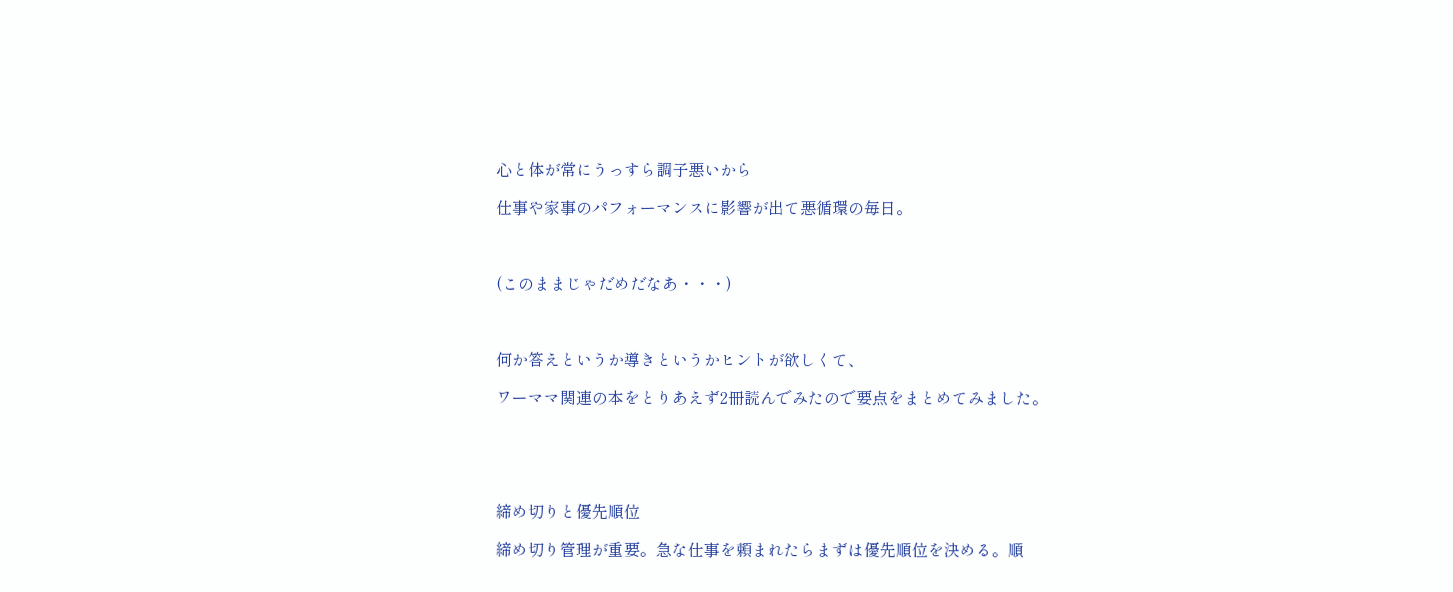心と体が常にうっすら調子悪いから

仕事や家事のパフォーマンスに影響が出て悪循環の毎日。



(このままじゃだめだなあ・・・)



何か答えというか導きというかヒントが欲しくて、

ワーママ関連の本をとりあえず2冊読んでみたので要点をまとめてみました。





締め切りと優先順位

締め切り管理が重要。急な仕事を頼まれたらまずは優先順位を決める。順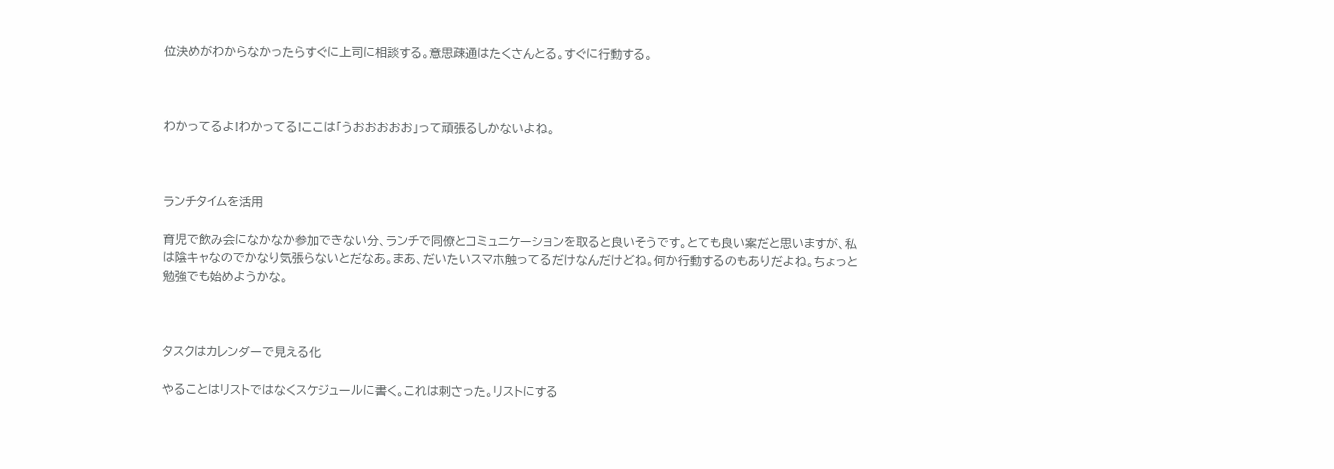位決めがわからなかったらすぐに上司に相談する。意思疎通はたくさんとる。すぐに行動する。



わかってるよ!わかってる!ここは「うおおおおお」って頑張るしかないよね。



ランチタイムを活用

育児で飲み会になかなか参加できない分、ランチで同僚とコミュニケーションを取ると良いそうです。とても良い案だと思いますが、私は陰キャなのでかなり気張らないとだなあ。まあ、だいたいスマホ触ってるだけなんだけどね。何か行動するのもありだよね。ちょっと勉強でも始めようかな。



タスクはカレンダーで見える化

やることはリストではなくスケジュールに書く。これは刺さった。リストにする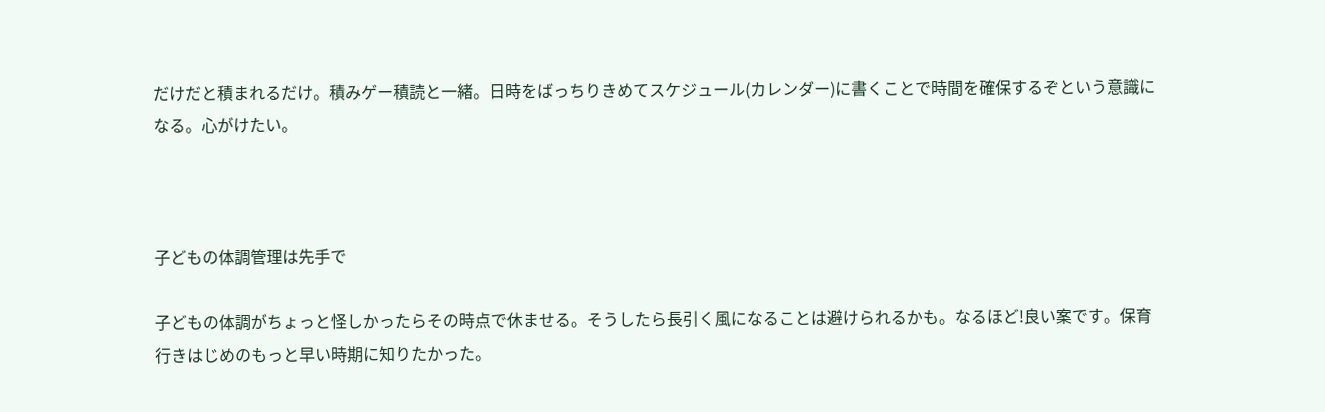だけだと積まれるだけ。積みゲー積読と一緒。日時をばっちりきめてスケジュール(カレンダー)に書くことで時間を確保するぞという意識になる。心がけたい。



子どもの体調管理は先手で

子どもの体調がちょっと怪しかったらその時点で休ませる。そうしたら長引く風になることは避けられるかも。なるほど!良い案です。保育行きはじめのもっと早い時期に知りたかった。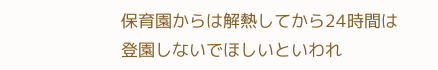保育園からは解熱してから24時間は登園しないでほしいといわれ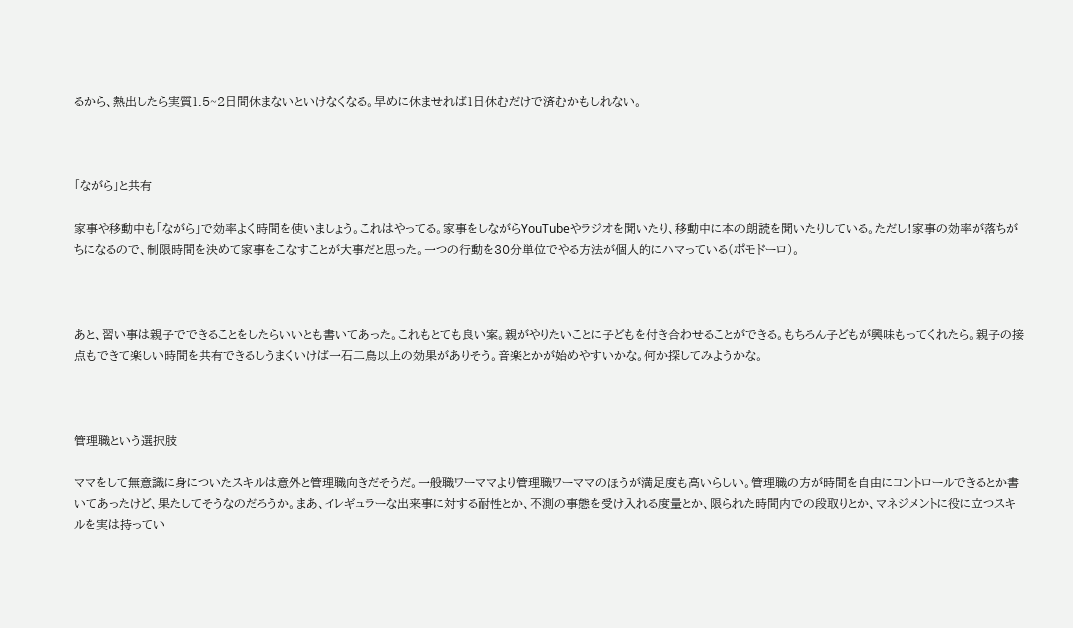るから、熱出したら実質1.5~2日間休まないといけなくなる。早めに休ませれば1日休むだけで済むかもしれない。



「ながら」と共有

家事や移動中も「ながら」で効率よく時間を使いましょう。これはやってる。家事をしながらYouTubeやラジオを聞いたり、移動中に本の朗読を聞いたりしている。ただし!家事の効率が落ちがちになるので、制限時間を決めて家事をこなすことが大事だと思った。一つの行動を30分単位でやる方法が個人的にハマっている(ポモドーロ)。



あと、習い事は親子でできることをしたらいいとも書いてあった。これもとても良い案。親がやりたいことに子どもを付き合わせることができる。もちろん子どもが興味もってくれたら。親子の接点もできて楽しい時間を共有できるしうまくいけば一石二鳥以上の効果がありそう。音楽とかが始めやすいかな。何か探してみようかな。



管理職という選択肢

ママをして無意識に身についたスキルは意外と管理職向きだそうだ。一般職ワーママより管理職ワーママのほうが満足度も高いらしい。管理職の方が時間を自由にコントロールできるとか書いてあったけど、果たしてそうなのだろうか。まあ、イレギュラーな出来事に対する耐性とか、不測の事態を受け入れる度量とか、限られた時間内での段取りとか、マネジメントに役に立つスキルを実は持ってい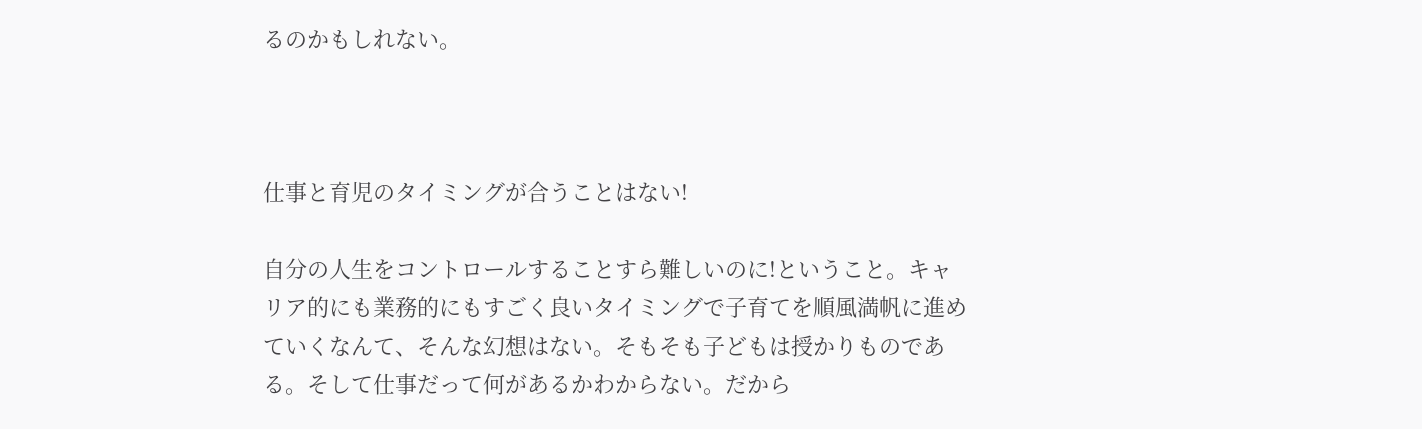るのかもしれない。



仕事と育児のタイミングが合うことはない!

自分の人生をコントロールすることすら難しいのに!ということ。キャリア的にも業務的にもすごく良いタイミングで子育てを順風満帆に進めていくなんて、そんな幻想はない。そもそも子どもは授かりものである。そして仕事だって何があるかわからない。だから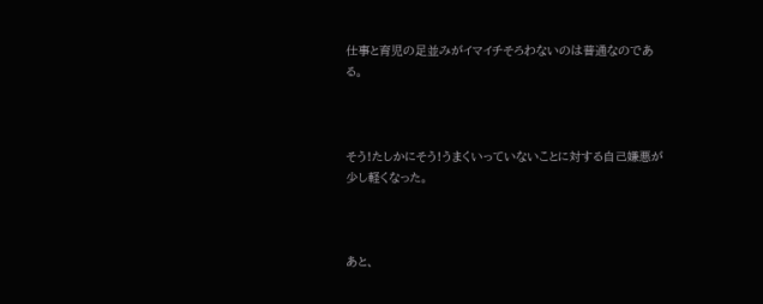仕事と育児の足並みがイマイチそろわないのは普通なのである。



そう!たしかにそう!うまくいっていないことに対する自己嫌悪が少し軽くなった。



あと、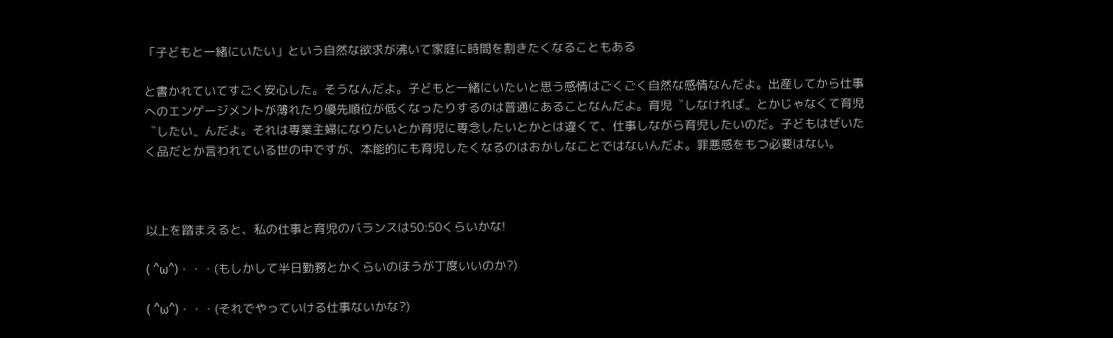「子どもと一緒にいたい」という自然な欲求が沸いて家庭に時間を割きたくなることもある

と書かれていてすごく安心した。そうなんだよ。子どもと一緒にいたいと思う感情はごくごく自然な感情なんだよ。出産してから仕事へのエンゲージメントが薄れたり優先順位が低くなったりするのは普通にあることなんだよ。育児〝しなければ〟とかじゃなくて育児〝したい〟んだよ。それは専業主婦になりたいとか育児に専念したいとかとは違くて、仕事しながら育児したいのだ。子どもはぜいたく品だとか言われている世の中ですが、本能的にも育児したくなるのはおかしなことではないんだよ。罪悪感をもつ必要はない。



以上を踏まえると、私の仕事と育児のバランスは50:50くらいかな!

( ^ω^)・・・(もしかして半日勤務とかくらいのほうが丁度いいのか?)

( ^ω^)・・・(それでやっていける仕事ないかな?)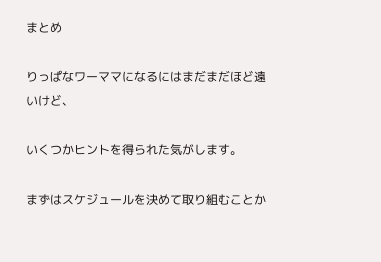まとめ

りっぱなワーママになるにはまだまだほど遠いけど、

いくつかヒントを得られた気がします。

まずはスケジュールを決めて取り組むことか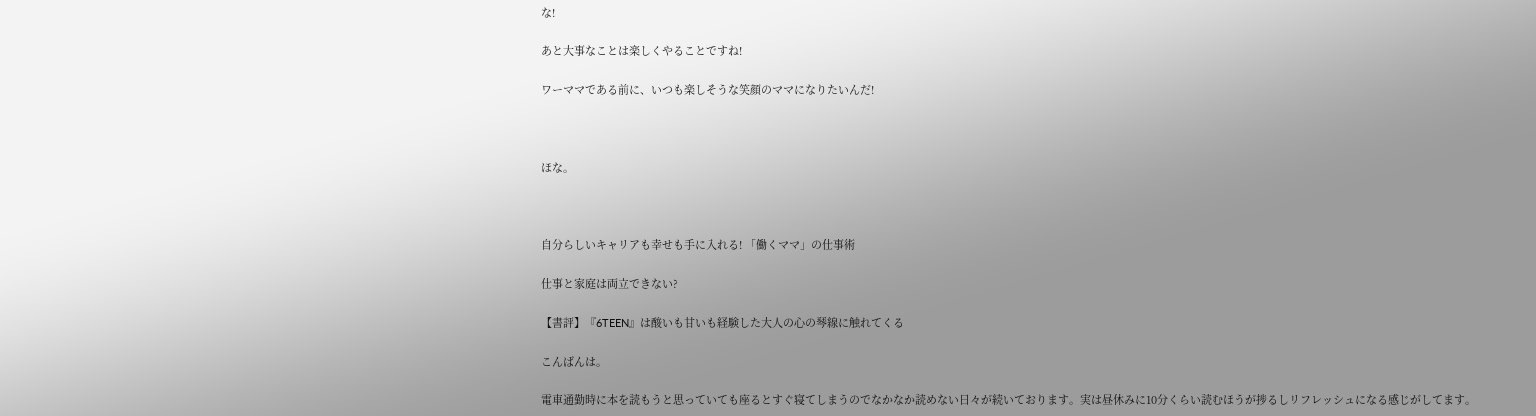な!

あと大事なことは楽しくやることですね!

ワーママである前に、いつも楽しそうな笑顔のママになりたいんだ!



ほな。



自分らしいキャリアも幸せも手に入れる! 「働くママ」の仕事術

仕事と家庭は両立できない?

【書評】『6TEEN』は酸いも甘いも経験した大人の心の琴線に触れてくる

こんばんは。

電車通勤時に本を読もうと思っていても座るとすぐ寝てしまうのでなかなか読めない日々が続いております。実は昼休みに10分くらい読むほうが捗るしリフレッシュになる感じがしてます。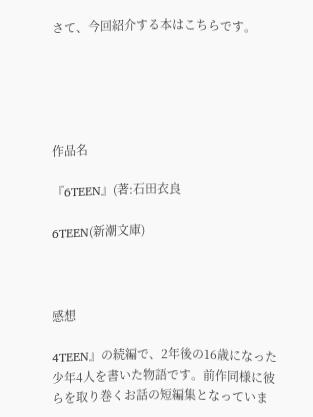さて、今回紹介する本はこちらです。





作品名

『6TEEN』(著:石田衣良

6TEEN(新潮文庫)



感想

4TEEN』の続編で、2年後の16歳になった少年4人を書いた物語です。前作同様に彼らを取り巻くお話の短編集となっていま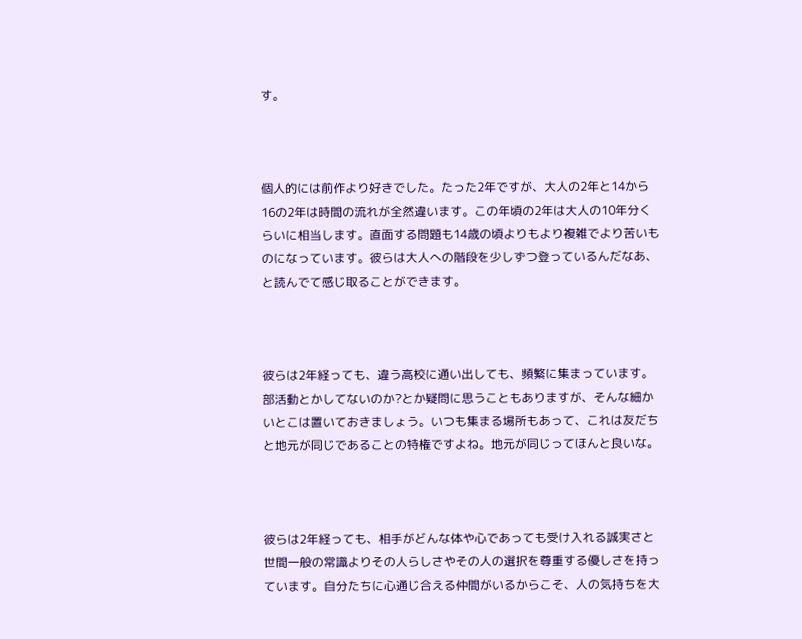す。



個人的には前作より好きでした。たった2年ですが、大人の2年と14から16の2年は時間の流れが全然違います。この年頃の2年は大人の10年分くらいに相当します。直面する問題も14歳の頃よりもより複雑でより苦いものになっています。彼らは大人への階段を少しずつ登っているんだなあ、と読んでて感じ取ることができます。



彼らは2年経っても、違う高校に通い出しても、頻繁に集まっています。部活動とかしてないのか?とか疑問に思うこともありますが、そんな細かいとこは置いておきましょう。いつも集まる場所もあって、これは友だちと地元が同じであることの特権ですよね。地元が同じってほんと良いな。



彼らは2年経っても、相手がどんな体や心であっても受け入れる誠実さと世間一般の常識よりその人らしさやその人の選択を尊重する優しさを持っています。自分たちに心通じ合える仲間がいるからこそ、人の気持ちを大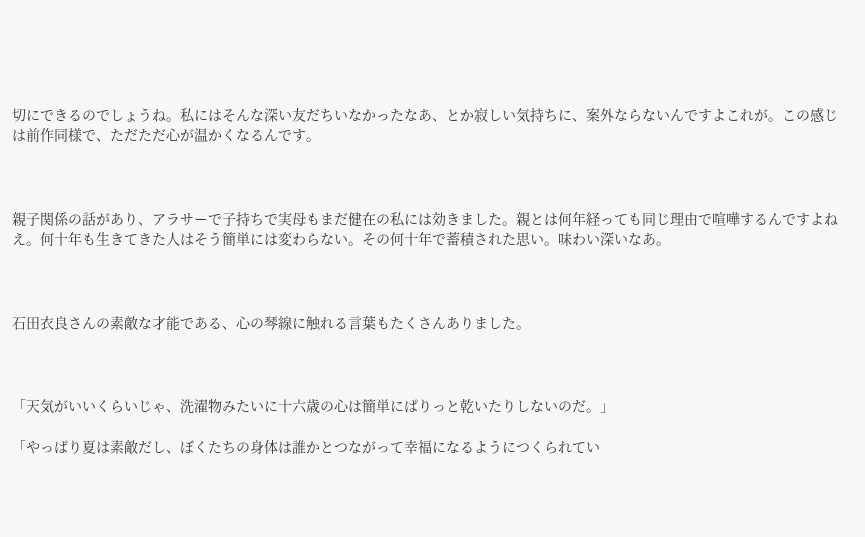切にできるのでしょうね。私にはそんな深い友だちいなかったなあ、とか寂しい気持ちに、案外ならないんですよこれが。この感じは前作同様で、ただただ心が温かくなるんです。



親子関係の話があり、アラサーで子持ちで実母もまだ健在の私には効きました。親とは何年経っても同じ理由で喧嘩するんですよねえ。何十年も生きてきた人はそう簡単には変わらない。その何十年で蓄積された思い。味わい深いなあ。



石田衣良さんの素敵な才能である、心の琴線に触れる言葉もたくさんありました。



「天気がいいくらいじゃ、洗濯物みたいに十六歳の心は簡単にぱりっと乾いたりしないのだ。」

「やっぱり夏は素敵だし、ぼくたちの身体は誰かとつながって幸福になるようにつくられてい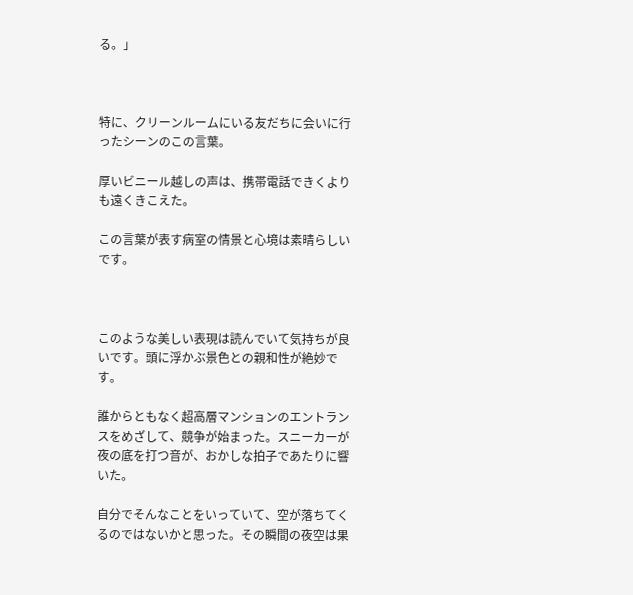る。」



特に、クリーンルームにいる友だちに会いに行ったシーンのこの言葉。

厚いビニール越しの声は、携帯電話できくよりも遠くきこえた。

この言葉が表す病室の情景と心境は素晴らしいです。



このような美しい表現は読んでいて気持ちが良いです。頭に浮かぶ景色との親和性が絶妙です。

誰からともなく超高層マンションのエントランスをめざして、競争が始まった。スニーカーが夜の底を打つ音が、おかしな拍子であたりに響いた。

自分でそんなことをいっていて、空が落ちてくるのではないかと思った。その瞬間の夜空は果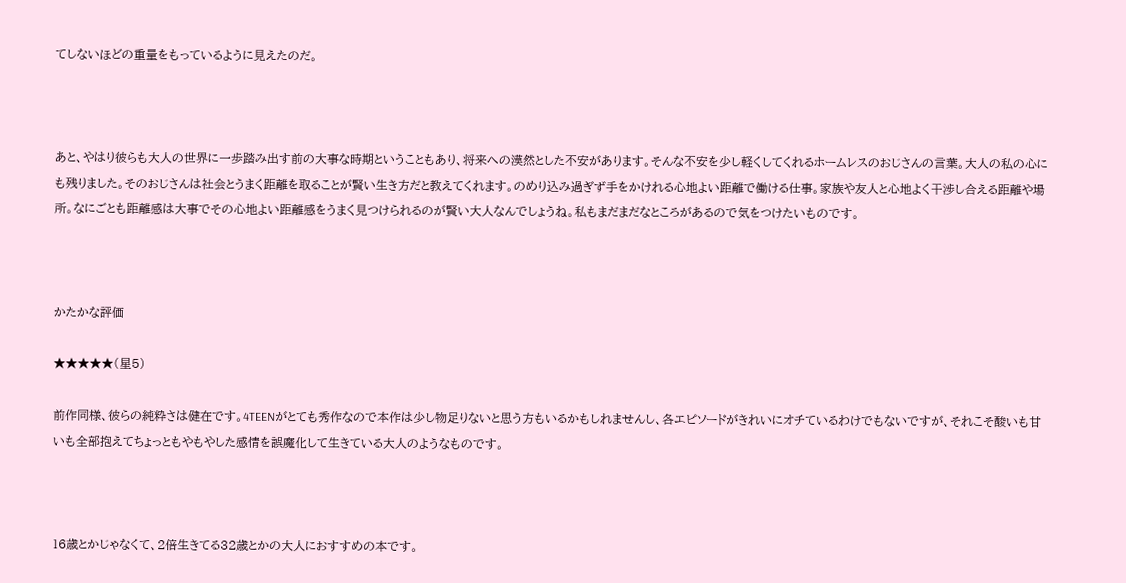てしないほどの重量をもっているように見えたのだ。



あと、やはり彼らも大人の世界に一歩踏み出す前の大事な時期ということもあり、将来への漠然とした不安があります。そんな不安を少し軽くしてくれるホームレスのおじさんの言葉。大人の私の心にも残りました。そのおじさんは社会とうまく距離を取ることが賢い生き方だと教えてくれます。のめり込み過ぎず手をかけれる心地よい距離で働ける仕事。家族や友人と心地よく干渉し合える距離や場所。なにごとも距離感は大事でその心地よい距離感をうまく見つけられるのが賢い大人なんでしょうね。私もまだまだなところがあるので気をつけたいものです。



かたかな評価

★★★★★(星5)

前作同様、彼らの純粋さは健在です。4TEENがとても秀作なので本作は少し物足りないと思う方もいるかもしれませんし、各エピソードがきれいにオチているわけでもないですが、それこそ酸いも甘いも全部抱えてちょっともやもやした感情を誤魔化して生きている大人のようなものです。



16歳とかじゃなくて、2倍生きてる32歳とかの大人におすすめの本です。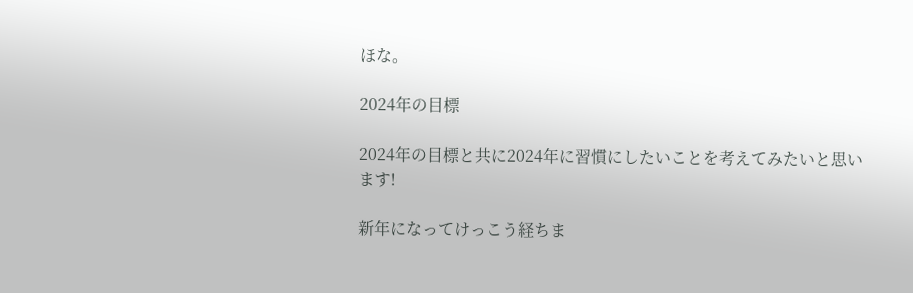ほな。

2024年の目標

2024年の目標と共に2024年に習慣にしたいことを考えてみたいと思います!

新年になってけっこう経ちま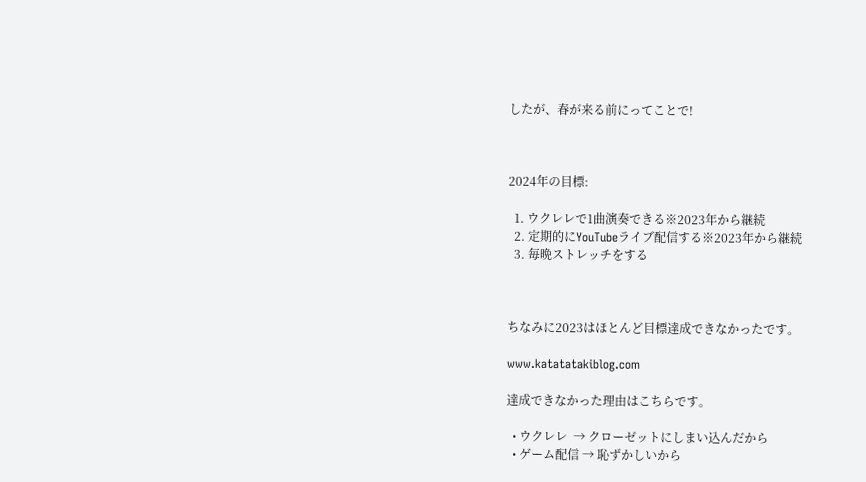したが、春が来る前にってことで!



2024年の目標:

  1. ウクレレで1曲演奏できる※2023年から継続
  2. 定期的にYouTubeライブ配信する※2023年から継続
  3. 毎晩ストレッチをする



ちなみに2023はほとんど目標達成できなかったです。

www.katatatakiblog.com

達成できなかった理由はこちらです。

  • ウクレレ  → クローゼットにしまい込んだから
  • ゲーム配信 → 恥ずかしいから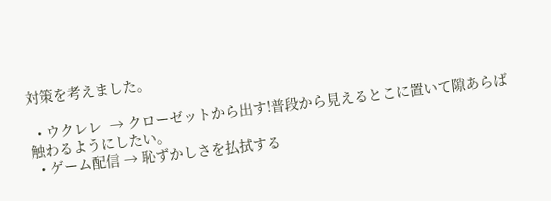対策を考えました。

  • ウクレレ  → クローゼットから出す!普段から見えるとこに置いて隙あらば触わるようにしたい。
  • ゲーム配信 → 恥ずかしさを払拭する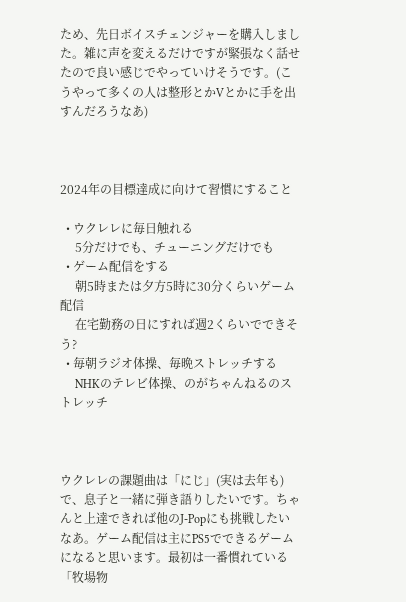ため、先日ボイスチェンジャーを購入しました。雑に声を変えるだけですが緊張なく話せたので良い感じでやっていけそうです。(こうやって多くの人は整形とかVとかに手を出すんだろうなあ)



2024年の目標達成に向けて習慣にすること

  • ウクレレに毎日触れる
     5分だけでも、チューニングだけでも
  • ゲーム配信をする
     朝5時または夕方5時に30分くらいゲーム配信
     在宅勤務の日にすれば週2くらいでできそう?
  • 毎朝ラジオ体操、毎晩ストレッチする
     NHKのテレビ体操、のがちゃんねるのストレッチ



ウクレレの課題曲は「にじ」(実は去年も)で、息子と一緒に弾き語りしたいです。ちゃんと上達できれば他のJ-Popにも挑戦したいなあ。ゲーム配信は主にPS5でできるゲームになると思います。最初は一番慣れている「牧場物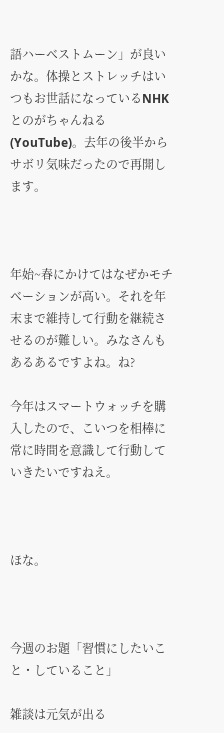語ハーベストムーン」が良いかな。体操とストレッチはいつもお世話になっているNHKとのがちゃんねる(YouTube)。去年の後半からサボリ気味だったので再開します。



年始~春にかけてはなぜかモチベーションが高い。それを年末まで維持して行動を継続させるのが難しい。みなさんもあるあるですよね。ね?

今年はスマートウォッチを購入したので、こいつを相棒に常に時間を意識して行動していきたいですねえ。



ほな。



今週のお題「習慣にしたいこと・していること」

雑談は元気が出る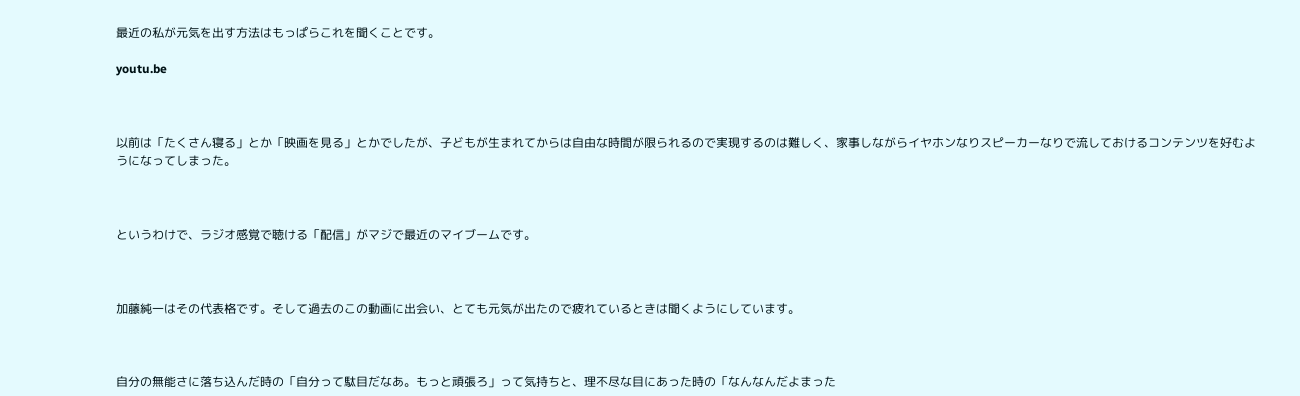最近の私が元気を出す方法はもっぱらこれを聞くことです。

youtu.be



以前は「たくさん寝る」とか「映画を見る」とかでしたが、子どもが生まれてからは自由な時間が限られるので実現するのは難しく、家事しながらイヤホンなりスピーカーなりで流しておけるコンテンツを好むようになってしまった。



というわけで、ラジオ感覚で聴ける「配信」がマジで最近のマイブームです。



加藤純一はその代表格です。そして過去のこの動画に出会い、とても元気が出たので疲れているときは聞くようにしています。



自分の無能さに落ち込んだ時の「自分って駄目だなあ。もっと頑張ろ」って気持ちと、理不尽な目にあった時の「なんなんだよまった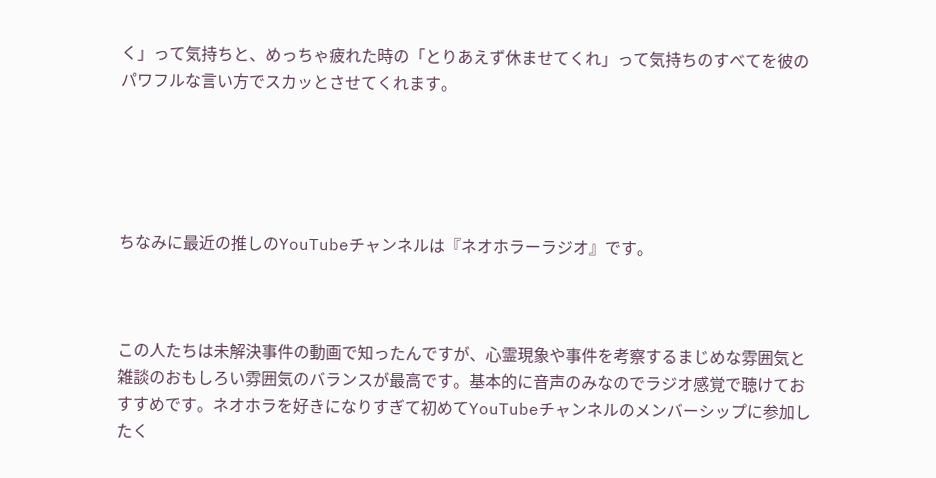く」って気持ちと、めっちゃ疲れた時の「とりあえず休ませてくれ」って気持ちのすべてを彼のパワフルな言い方でスカッとさせてくれます。





ちなみに最近の推しのYouTubeチャンネルは『ネオホラーラジオ』です。



この人たちは未解決事件の動画で知ったんですが、心霊現象や事件を考察するまじめな雰囲気と雑談のおもしろい雰囲気のバランスが最高です。基本的に音声のみなのでラジオ感覚で聴けておすすめです。ネオホラを好きになりすぎて初めてYouTubeチャンネルのメンバーシップに参加したく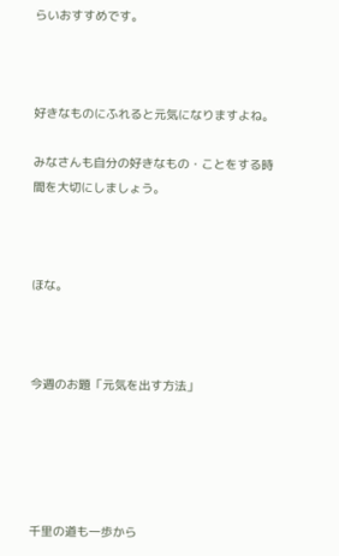らいおすすめです。



好きなものにふれると元気になりますよね。

みなさんも自分の好きなもの・ことをする時間を大切にしましょう。



ほな。



今週のお題「元気を出す方法」





千里の道も一歩から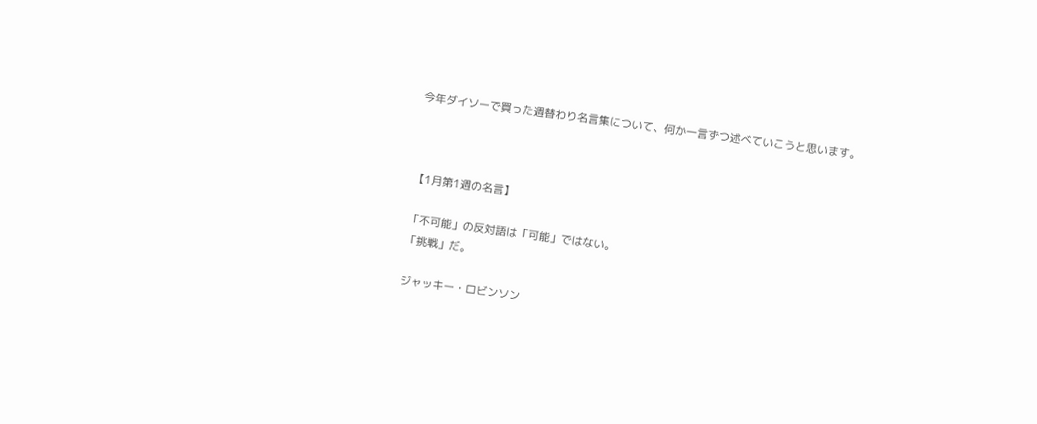今年ダイソーで買った週替わり名言集について、何か一言ずつ述べていこうと思います。



【1月第1週の名言】

「不可能」の反対語は「可能」ではない。
「挑戦」だ。

ジャッキー・ロビンソン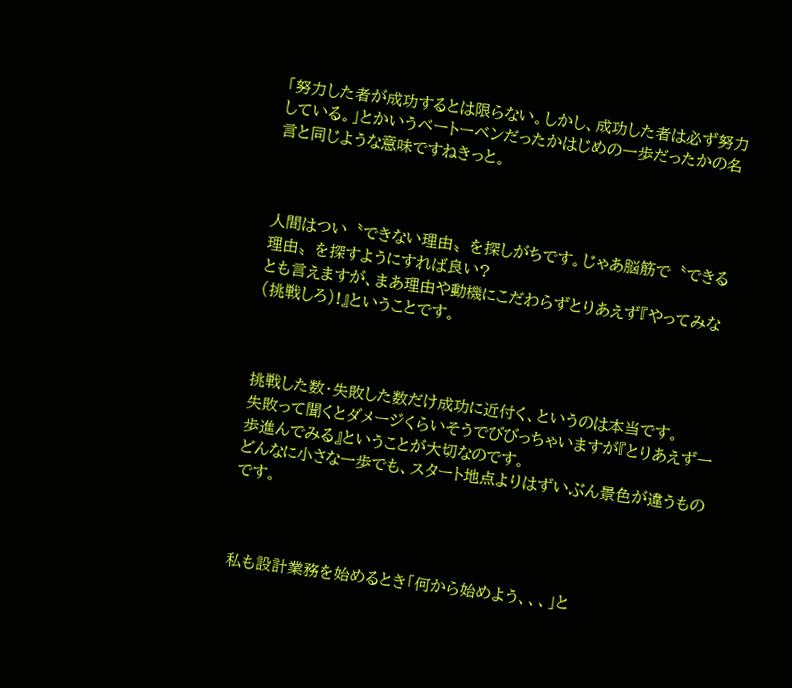「努力した者が成功するとは限らない。しかし、成功した者は必ず努力している。」とかいうベートーベンだったかはじめの一歩だったかの名言と同じような意味ですねきっと。



人間はつい〝できない理由〟を探しがちです。じゃあ脳筋で〝できる理由〟を探すようにすれば良い?
とも言えますが、まあ理由や動機にこだわらずとりあえず『やってみな(挑戦しろ)!』ということです。



挑戦した数・失敗した数だけ成功に近付く、というのは本当です。
失敗って聞くとダメージくらいそうでびびっちゃいますが『とりあえず一歩進んでみる』ということが大切なのです。
どんなに小さな一歩でも、スタート地点よりはずいぶん景色が違うものです。



私も設計業務を始めるとき「何から始めよう、、、」と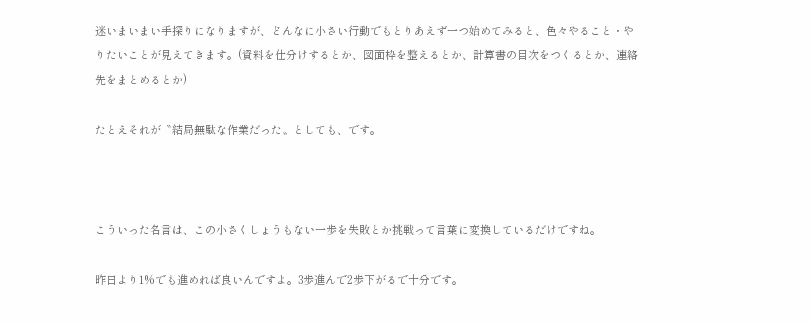迷いまいまい手探りになりますが、どんなに小さい行動でもとりあえず一つ始めてみると、色々やること・やりたいことが見えてきます。(資料を仕分けするとか、図面枠を整えるとか、計算書の目次をつくるとか、連絡先をまとめるとか)

たとえそれが〝結局無駄な作業だった〟としても、です。



こういった名言は、この小さくしょうもない一歩を失敗とか挑戦って言葉に変換しているだけですね。

昨日より1%でも進めれば良いんですよ。3歩進んで2歩下がるで十分です。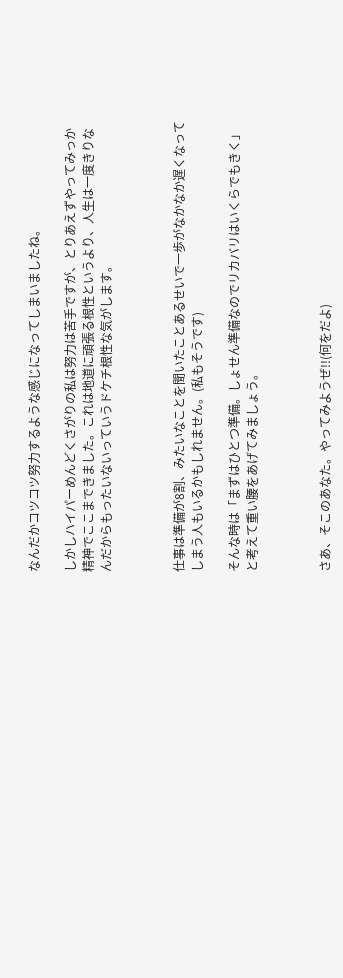なんだかコツコツ努力するような感じになってしまいましたね。

しかしハイパーめんどくさがりの私は努力は苦手ですが、とりあえずやってみっか精神でここまできました。これは地道に頑張る根性というより、人生は一度きりなんだからもったいないっていうドケチ根性な気がします。



仕事は準備が8割、みたいなことを聞いたことあるせいで一歩がなかなか遅くなってしまう人もいるかもしれません。(私もそうです)

そんな時は「まずはひとつ準備。しょせん準備なのでリカバリはいくらでもきく」と考えて重い腰をあげてみましょう。



さあ、そこのあなた。やってみようぜ!!(何をだよ)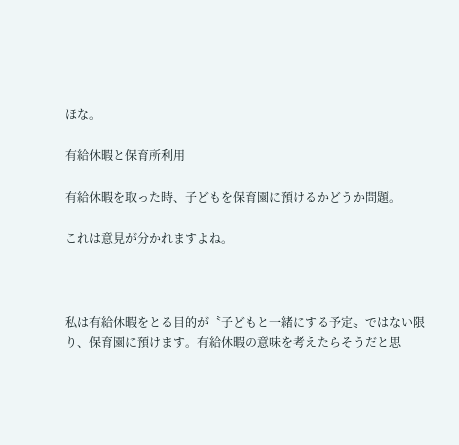ほな。

有給休暇と保育所利用

有給休暇を取った時、子どもを保育園に預けるかどうか問題。

これは意見が分かれますよね。



私は有給休暇をとる目的が〝子どもと一緒にする予定〟ではない限り、保育園に預けます。有給休暇の意味を考えたらそうだと思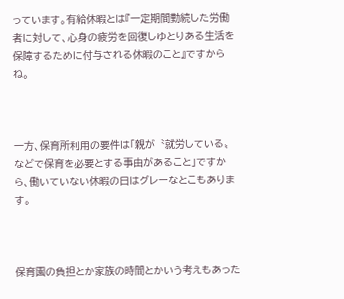っています。有給休暇とは『一定期間勤続した労働者に対して、心身の疲労を回復しゆとりある生活を保障するために付与される休暇のこと』ですからね。



一方、保育所利用の要件は「親が〝就労している〟などで保育を必要とする事由があること」ですから、働いていない休暇の日はグレーなとこもあります。



保育園の負担とか家族の時間とかいう考えもあった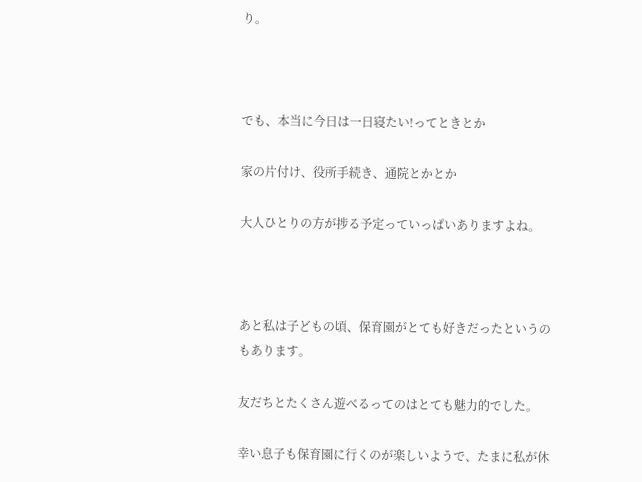り。



でも、本当に今日は一日寝たい!ってときとか

家の片付け、役所手続き、通院とかとか

大人ひとりの方が捗る予定っていっぱいありますよね。



あと私は子どもの頃、保育園がとても好きだったというのもあります。

友だちとたくさん遊べるってのはとても魅力的でした。

幸い息子も保育園に行くのが楽しいようで、たまに私が休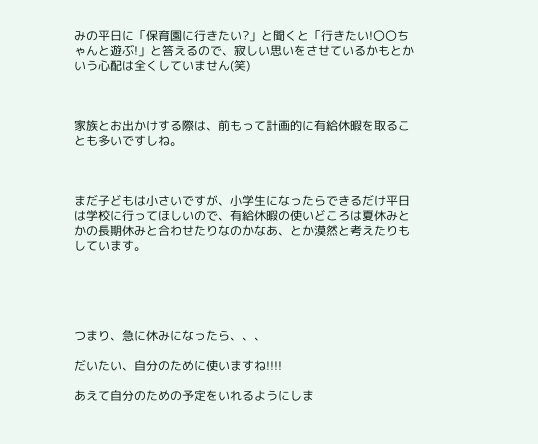みの平日に「保育園に行きたい?」と聞くと「行きたい!〇〇ちゃんと遊ぶ!」と答えるので、寂しい思いをさせているかもとかいう心配は全くしていません(笑)



家族とお出かけする際は、前もって計画的に有給休暇を取ることも多いですしね。



まだ子どもは小さいですが、小学生になったらできるだけ平日は学校に行ってほしいので、有給休暇の使いどころは夏休みとかの長期休みと合わせたりなのかなあ、とか漠然と考えたりもしています。





つまり、急に休みになったら、、、

だいたい、自分のために使いますね!!!!

あえて自分のための予定をいれるようにしま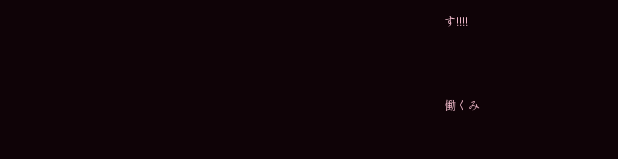す!!!!



働くみ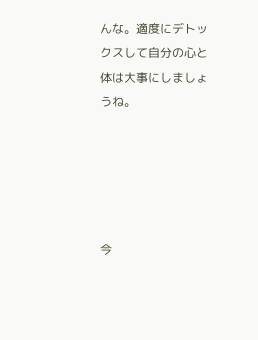んな。適度にデトックスして自分の心と体は大事にしましょうね。





今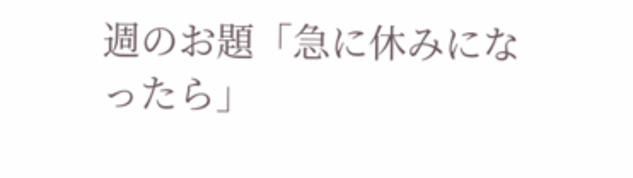週のお題「急に休みになったら」